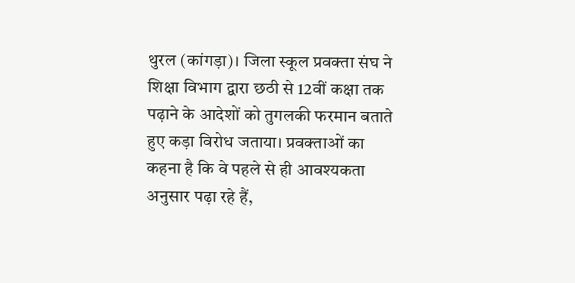थुरल (कांगड़ा)। जिला स्कूल प्रवक्ता संघ ने शिक्षा विभाग द्वारा छठी से 12वीं कक्षा तक पढ़ाने के आदेशों को तुगलकी फरमान बताते हुए कड़ा विरोध जताया। प्रवक्ताओं का कहना है कि वे पहले से ही आवश्यकता अनुसार पढ़ा रहे हैं,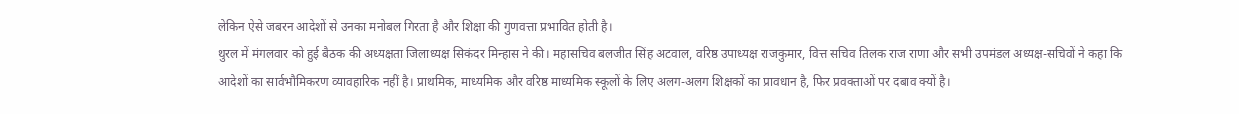लेकिन ऐसे जबरन आदेशों से उनका मनोबल गिरता है और शिक्षा की गुणवत्ता प्रभावित होती है।
थुरल में मंगलवार को हुई बैठक की अध्यक्षता जिलाध्यक्ष सिकंदर मिन्हास ने की। महासचिव बलजीत सिंह अटवाल, वरिष्ठ उपाध्यक्ष राजकुमार, वित्त सचिव तिलक राज राणा और सभी उपमंडल अध्यक्ष-सचिवों ने कहा कि आदेशों का सार्वभौमिकरण व्यावहारिक नहीं है। प्राथमिक, माध्यमिक और वरिष्ठ माध्यमिक स्कूलों के लिए अलग-अलग शिक्षकों का प्रावधान है, फिर प्रवक्ताओं पर दबाव क्यों है।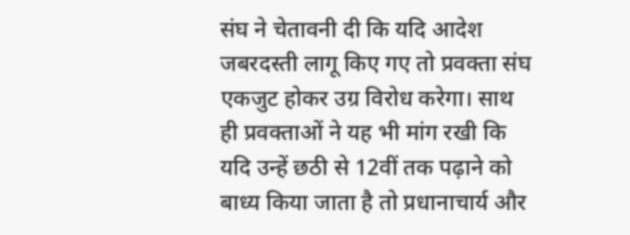संघ ने चेतावनी दी कि यदि आदेश जबरदस्ती लागू किए गए तो प्रवक्ता संघ एकजुट होकर उग्र विरोध करेगा। साथ ही प्रवक्ताओं ने यह भी मांग रखी कि यदि उन्हें छठी से 12वीं तक पढ़ाने को बाध्य किया जाता है तो प्रधानाचार्य और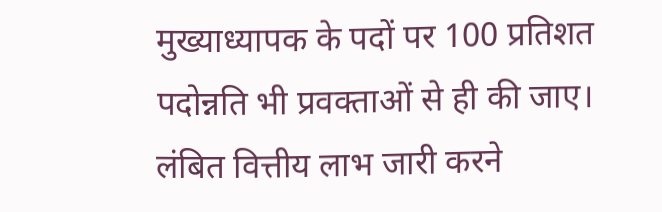मुख्याध्यापक के पदों पर 100 प्रतिशत पदोन्नति भी प्रवक्ताओं से ही की जाए। लंबित वित्तीय लाभ जारी करने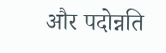और पदोन्नति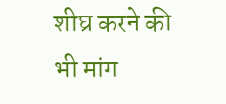शीघ्र करने की भी मांग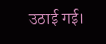उठाई गई।